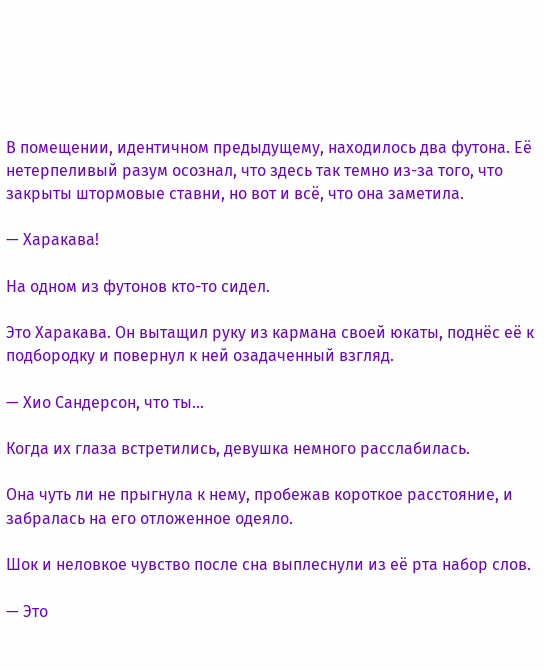В помещении, идентичном предыдущему, находилось два футона. Её нетерпеливый разум осознал, что здесь так темно из-за того, что закрыты штормовые ставни, но вот и всё, что она заметила.

— Харакава!

На одном из футонов кто-то сидел.

Это Харакава. Он вытащил руку из кармана своей юкаты, поднёс её к подбородку и повернул к ней озадаченный взгляд.

— Хио Сандерсон, что ты...

Когда их глаза встретились, девушка немного расслабилась.

Она чуть ли не прыгнула к нему, пробежав короткое расстояние, и забралась на его отложенное одеяло.

Шок и неловкое чувство после сна выплеснули из её рта набор слов.

— Это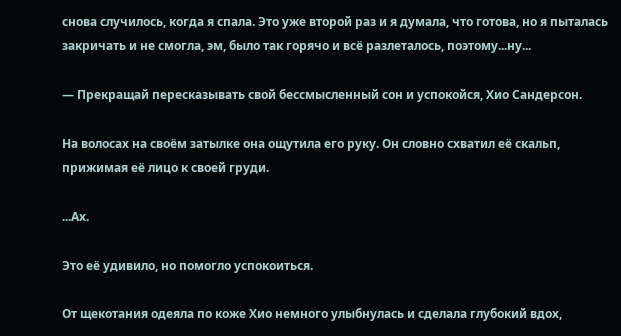снова случилось, когда я спала. Это уже второй раз и я думала, что готова, но я пыталась закричать и не смогла, эм, было так горячо и всё разлеталось, поэтому...ну...

— Прекращай пересказывать свой бессмысленный сон и успокойся, Хио Сандерсон.

На волосах на своём затылке она ощутила его руку. Он словно схватил её скальп, прижимая её лицо к своей груди.

...Ах.

Это её удивило, но помогло успокоиться.

От щекотания одеяла по коже Хио немного улыбнулась и сделала глубокий вдох,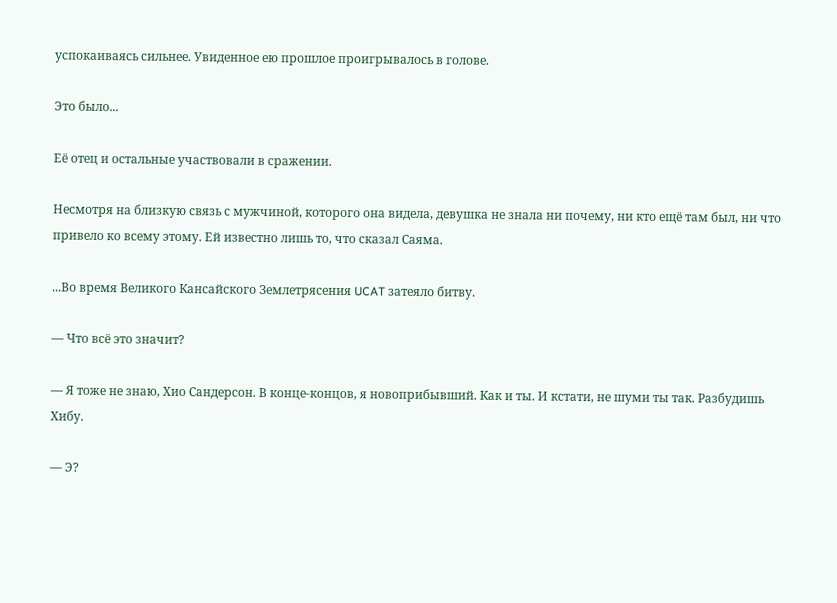успокаиваясь сильнее. Увиденное ею прошлое проигрывалось в голове.

Это было...

Её отец и остальные участвовали в сражении.

Несмотря на близкую связь с мужчиной, которого она видела, девушка не знала ни почему, ни кто ещё там был, ни что привело ко всему этому. Ей известно лишь то, что сказал Саяма.

...Во время Великого Кансайского Землетрясения UCAT затеяло битву.

— Что всё это значит?

— Я тоже не знаю, Хио Сандерсон. В конце-концов, я новоприбывший. Как и ты. И кстати, не шуми ты так. Разбудишь Хибу.

— Э?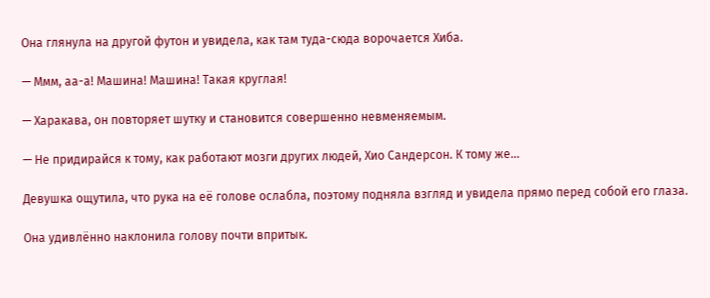Она глянула на другой футон и увидела, как там туда-сюда ворочается Хиба.

— Ммм, аа-а! Машина! Машина! Такая круглая!

— Харакава, он повторяет шутку и становится совершенно невменяемым.

— Не придирайся к тому, как работают мозги других людей, Хио Сандерсон. К тому же...

Девушка ощутила, что рука на её голове ослабла, поэтому подняла взгляд и увидела прямо перед собой его глаза.

Она удивлённо наклонила голову почти впритык.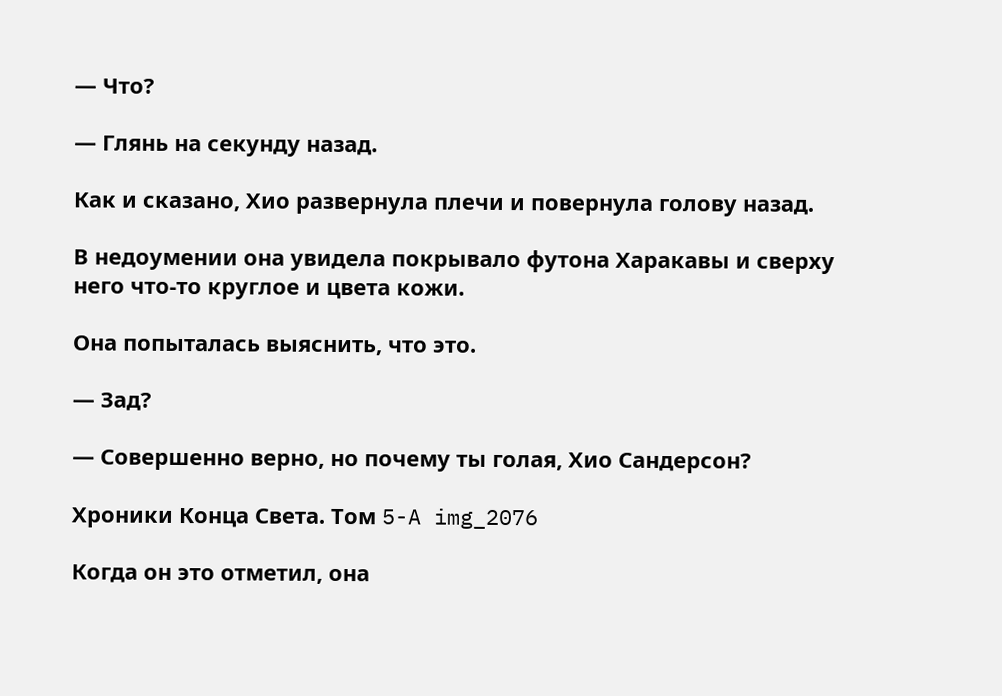— Что?

— Глянь на секунду назад.

Как и сказано, Хио развернула плечи и повернула голову назад.

В недоумении она увидела покрывало футона Харакавы и сверху него что-то круглое и цвета кожи.

Она попыталась выяснить, что это.

— Зад?

— Совершенно верно, но почему ты голая, Хио Сандерсон?

Хроники Конца Света. Том 5-A img_2076

Когда он это отметил, она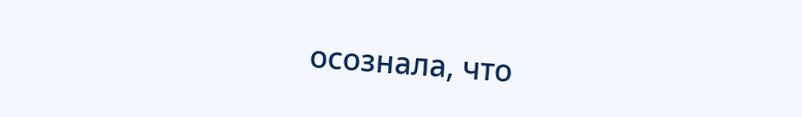осознала, что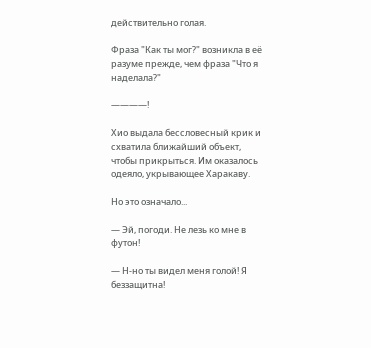действительно голая.

Фраза "Как ты мог?" возникла в её разуме прежде, чем фраза "Что я наделала?"

————!

Хио выдала бессловесный крик и схватила ближайший объект, чтобы прикрыться. Им оказалось одеяло, укрывающее Харакаву.

Но это означало...

— Эй, погоди. Не лезь ко мне в футон!

— Н-но ты видел меня голой! Я беззащитна!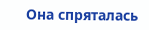Она спряталась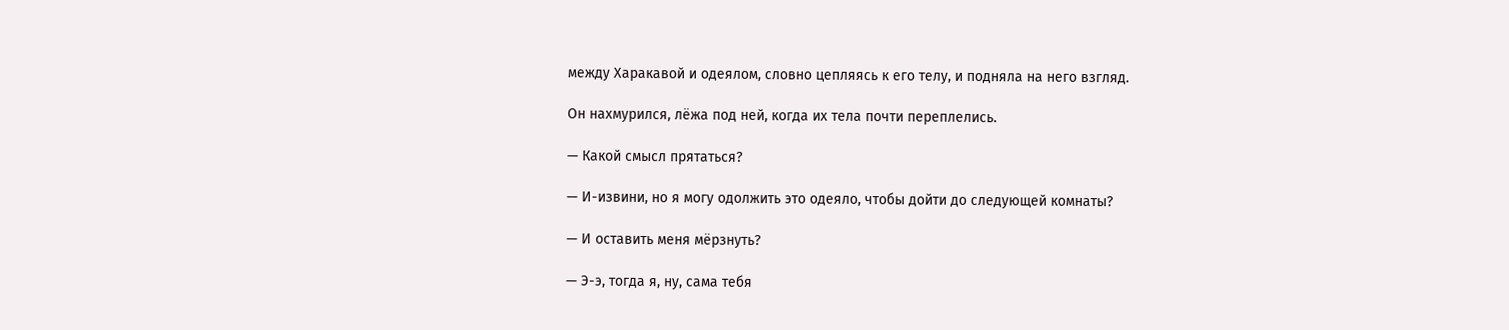между Харакавой и одеялом, словно цепляясь к его телу, и подняла на него взгляд.

Он нахмурился, лёжа под ней, когда их тела почти переплелись.

— Какой смысл прятаться?

— И-извини, но я могу одолжить это одеяло, чтобы дойти до следующей комнаты?

— И оставить меня мёрзнуть?

— Э-э, тогда я, ну, сама тебя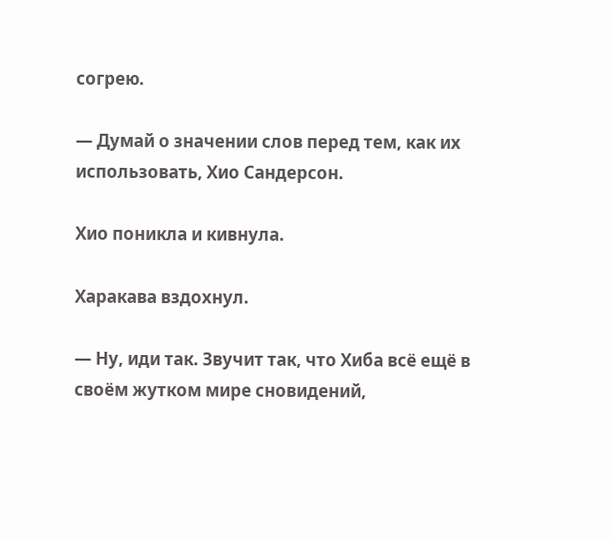согрею.

— Думай о значении слов перед тем, как их использовать, Хио Сандерсон.

Хио поникла и кивнула.

Харакава вздохнул.

— Ну, иди так. Звучит так, что Хиба всё ещё в своём жутком мире сновидений,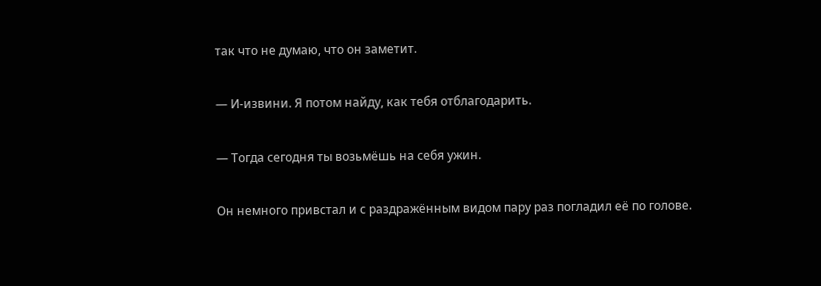так что не думаю, что он заметит.

— И-извини. Я потом найду, как тебя отблагодарить.

— Тогда сегодня ты возьмёшь на себя ужин.

Он немного привстал и с раздражённым видом пару раз погладил её по голове.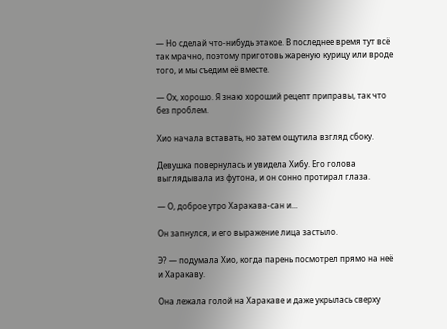— Но сделай что-нибудь этакое. В последнее время тут всё так мрачно, поэтому приготовь жареную курицу или вроде того, и мы съедим её вместе.

— Ох, хорошо. Я знаю хороший рецепт приправы, так что без проблем.

Хио начала вставать, но затем ощутила взгляд сбоку.

Девушка повернулась и увидела Хибу. Его голова выглядывала из футона, и он сонно протирал глаза.

— О, доброе утро Харакава-сан и...

Он запнулся, и его выражение лица застыло.

Э? — подумала Хио, когда парень посмотрел прямо на неё и Харакаву.

Она лежала голой на Харакаве и даже укрылась сверху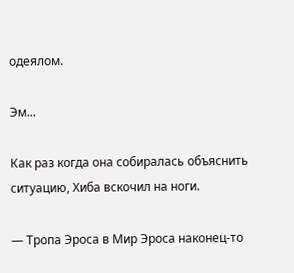одеялом.

Эм...

Как раз когда она собиралась объяснить ситуацию, Хиба вскочил на ноги.

— Тропа Эроса в Мир Эроса наконец-то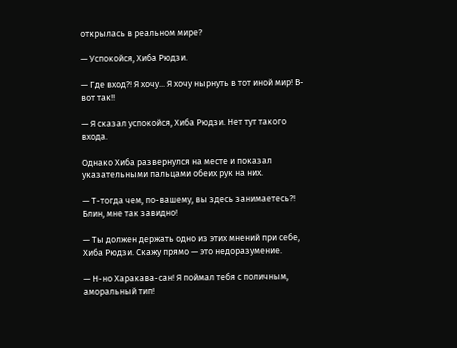открылась в реальном мире?

— Успокойся, Хиба Рюдзи.

— Где вход?! Я хочу... Я хочу нырнуть в тот иной мир! В-вот так!!

— Я сказал успокойся, Хиба Рюдзи. Нет тут такого входа.

Однако Хиба развернулся на месте и показал указательными пальцами обеих рук на них.

— Т-тогда чем, по-вашему, вы здесь занимаетесь?! Блин, мне так завидно!

— Ты должен держать одно из этих мнений при себе, Хиба Рюдзи. Скажу прямо — это недоразумение.

— Н-но Харакава-сан! Я поймал тебя с поличным, аморальный тип!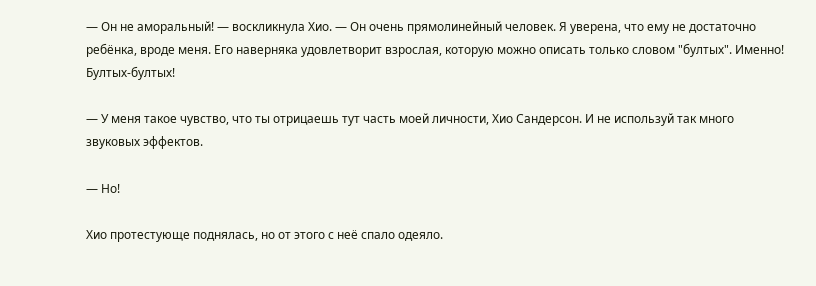— Он не аморальный! — воскликнула Хио. — Он очень прямолинейный человек. Я уверена, что ему не достаточно ребёнка, вроде меня. Его наверняка удовлетворит взрослая, которую можно описать только словом "бултых". Именно! Бултых-бултых!

— У меня такое чувство, что ты отрицаешь тут часть моей личности, Хио Сандерсон. И не используй так много звуковых эффектов.

— Но!

Хио протестующе поднялась, но от этого с неё спало одеяло.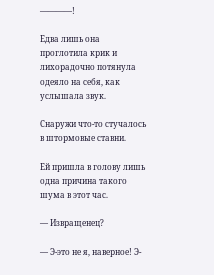————!

Едва лишь она проглотила крик и лихорадочно потянула одеяло на себя, как услышала звук.

Снаружи что-то стучалось в штормовые ставни.

Ей пришла в голову лишь одна причина такого шума в этот час.

— Извращенец?

— Э-это не я, наверное! Э-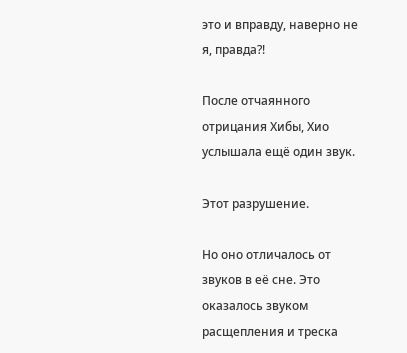это и вправду, наверно не я, правда?!

После отчаянного отрицания Хибы, Хио услышала ещё один звук.

Этот разрушение.

Но оно отличалось от звуков в её сне. Это оказалось звуком расщепления и треска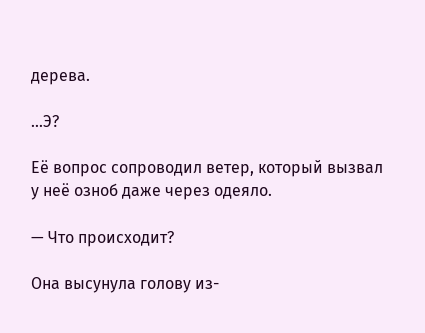дерева.

...Э?

Её вопрос сопроводил ветер, который вызвал у неё озноб даже через одеяло.

— Что происходит?

Она высунула голову из-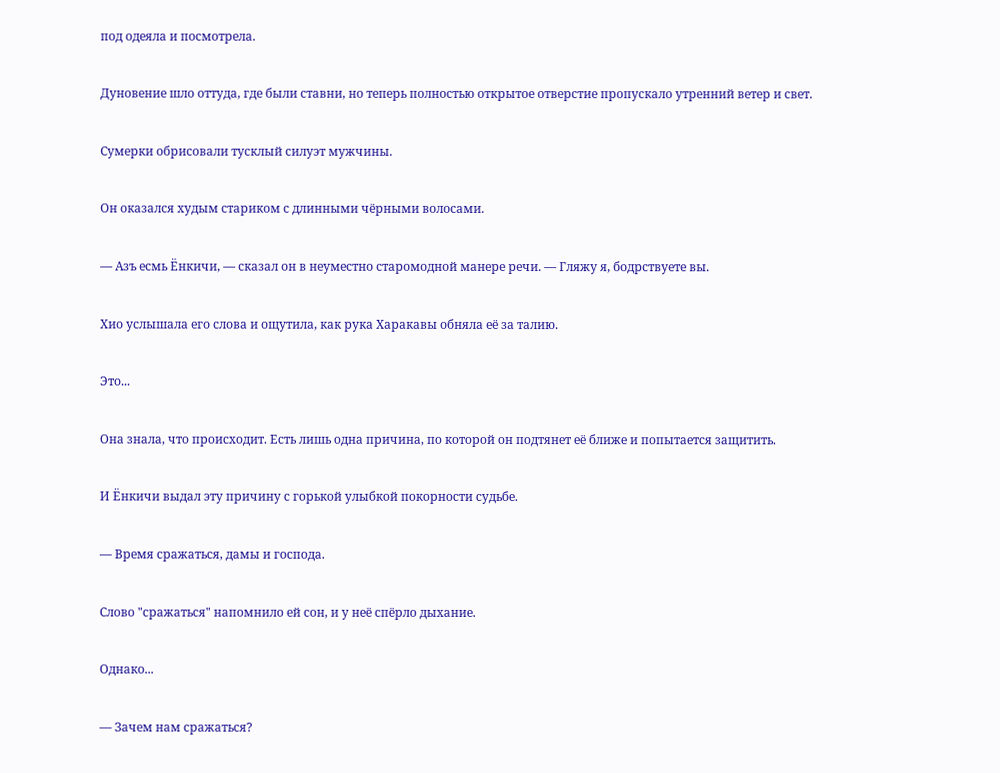под одеяла и посмотрела.

Дуновение шло оттуда, где были ставни, но теперь полностью открытое отверстие пропускало утренний ветер и свет.

Сумерки обрисовали тусклый силуэт мужчины.

Он оказался худым стариком с длинными чёрными волосами.

— Азъ есмь Ёнкичи, — сказал он в неуместно старомодной манере речи. — Гляжу я, бодрствуете вы.

Хио услышала его слова и ощутила, как рука Харакавы обняла её за талию.

Это...

Она знала, что происходит. Есть лишь одна причина, по которой он подтянет её ближе и попытается защитить.

И Ёнкичи выдал эту причину с горькой улыбкой покорности судьбе.

— Время сражаться, дамы и господа.

Слово "сражаться" напомнило ей сон, и у неё спёрло дыхание.

Однако...

— Зачем нам сражаться?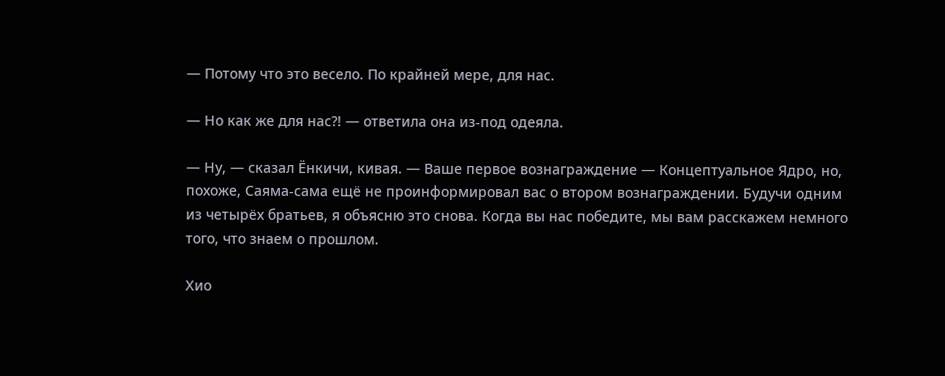— Потому что это весело. По крайней мере, для нас.

— Но как же для нас?! — ответила она из-под одеяла.

— Ну, — сказал Ёнкичи, кивая. — Ваше первое вознаграждение — Концептуальное Ядро, но, похоже, Саяма-сама ещё не проинформировал вас о втором вознаграждении. Будучи одним из четырёх братьев, я объясню это снова. Когда вы нас победите, мы вам расскажем немного того, что знаем о прошлом.

Хио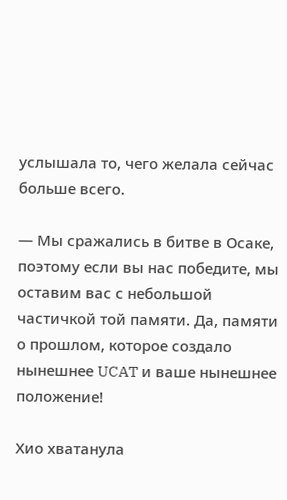услышала то, чего желала сейчас больше всего.

— Мы сражались в битве в Осаке, поэтому если вы нас победите, мы оставим вас с небольшой частичкой той памяти. Да, памяти о прошлом, которое создало нынешнее UCAT и ваше нынешнее положение!

Хио хватанула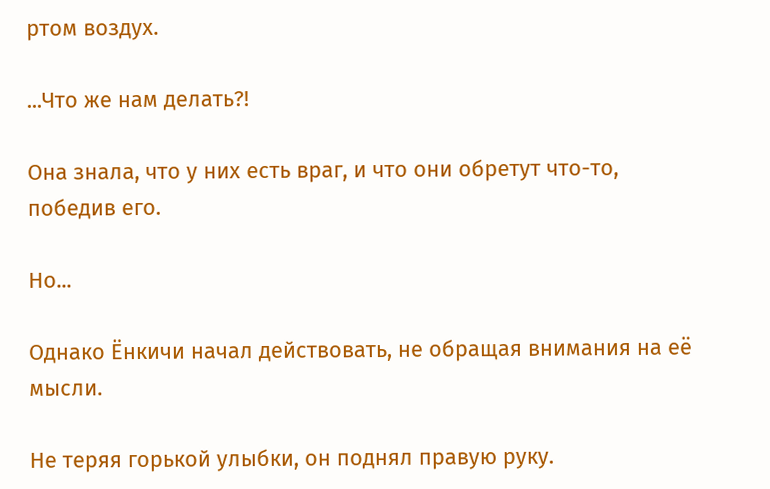ртом воздух.

...Что же нам делать?!

Она знала, что у них есть враг, и что они обретут что-то, победив его.

Но...

Однако Ёнкичи начал действовать, не обращая внимания на её мысли.

Не теряя горькой улыбки, он поднял правую руку.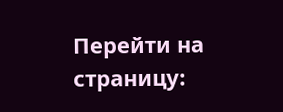Перейти на страницу: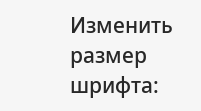Изменить размер шрифта: